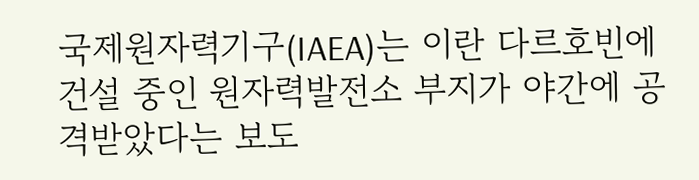국제원자력기구(IAEA)는 이란 다르호빈에 건설 중인 원자력발전소 부지가 야간에 공격받았다는 보도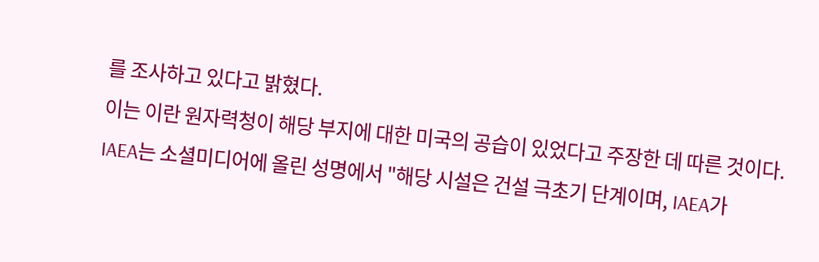를 조사하고 있다고 밝혔다.
이는 이란 원자력청이 해당 부지에 대한 미국의 공습이 있었다고 주장한 데 따른 것이다.
IAEA는 소셜미디어에 올린 성명에서 "해당 시설은 건설 극초기 단계이며, IAEA가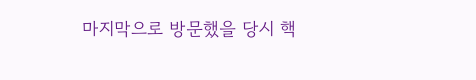마지막으로 방문했을 당시 핵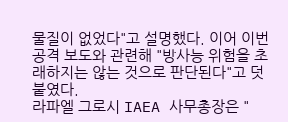물질이 없었다"고 설명했다. 이어 이번 공격 보도와 관련해 "방사능 위험을 초래하지는 않는 것으로 판단된다"고 덧붙였다.
라파엘 그로시 IAEA 사무총장은 "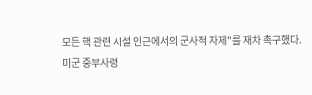모든 핵 관련 시설 인근에서의 군사적 자제"를 재차 촉구했다.
미군 중부사령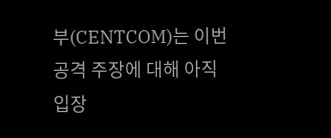부(CENTCOM)는 이번 공격 주장에 대해 아직 입장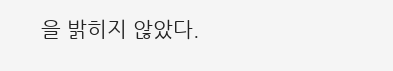을 밝히지 않았다.